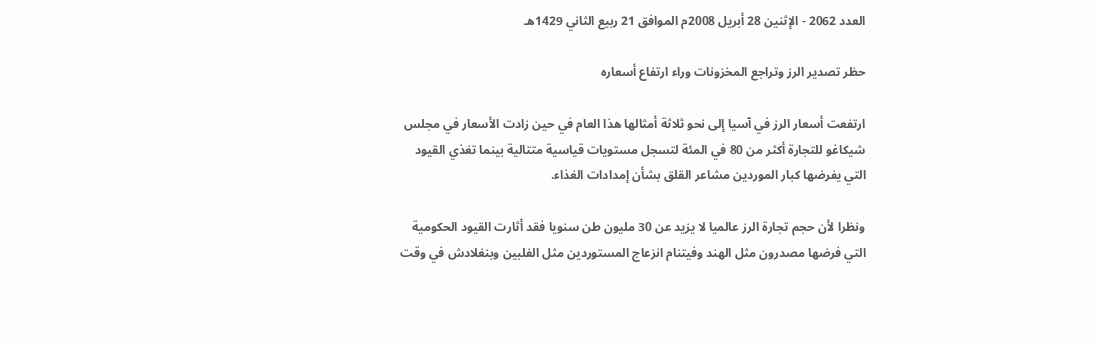العدد 2062 - الإثنين 28 أبريل 2008م الموافق 21 ربيع الثاني 1429هـ

حظر تصدير الرز وتراجع المخزونات وراء ارتفاع أسعاره

ارتفعت أسعار الرز في آسيا إلى نحو ثلاثة أمثالها هذا العام في حين زادت الأسعار في مجلس شيكاغو للتجارة أكثر من 80 في المئة لتسجل مستويات قياسية متتالية بينما تغذي القيود التي يفرضها كبار الموردين مشاعر القلق بشأن إمدادات الغذاء.

ونظرا لأن حجم تجارة الرز عالميا لا يزيد عن 30 مليون طن سنويا فقد أثارت القيود الحكومية التي فرضها مصدرون مثل الهند وفيتنام انزعاج المستوردين مثل الفلبين وبنغلادش في وقت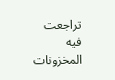تراجعت فيه المخزونات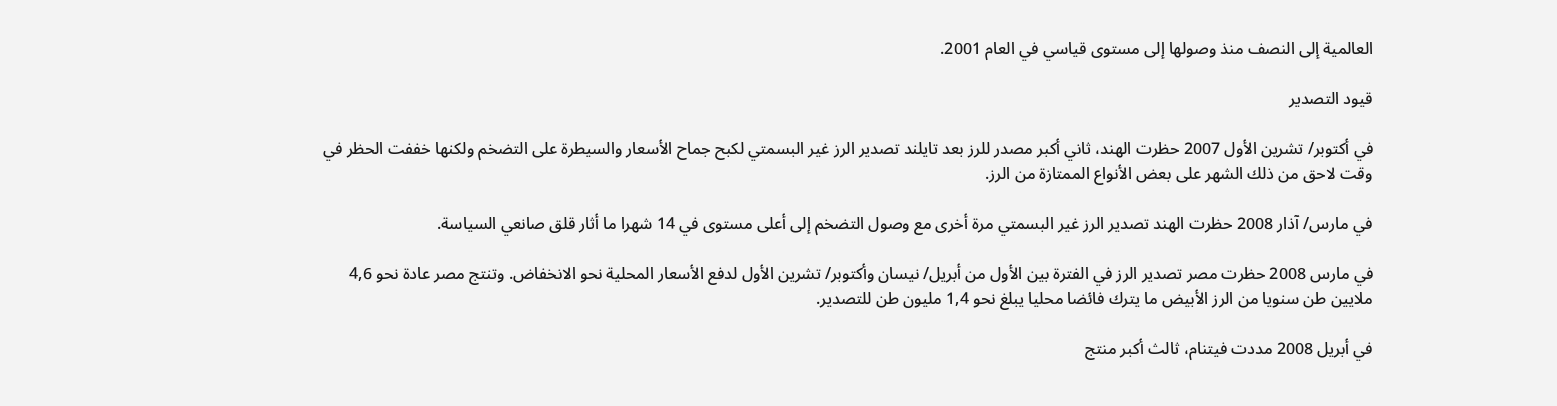العالمية إلى النصف منذ وصولها إلى مستوى قياسي في العام 2001.

قيود التصدير

في أكتوبر/ تشرين الأول 2007 حظرت الهند، ثاني أكبر مصدر للرز بعد تايلند تصدير الرز غير البسمتي لكبح جماح الأسعار والسيطرة على التضخم ولكنها خففت الحظر في وقت لاحق من ذلك الشهر على بعض الأنواع الممتازة من الرز.

في مارس/ آذار 2008 حظرت الهند تصدير الرز غير البسمتي مرة أخرى مع وصول التضخم إلى أعلى مستوى في 14 شهرا ما أثار قلق صانعي السياسة.

في مارس 2008 حظرت مصر تصدير الرز في الفترة بين الأول من أبريل/ نيسان وأكتوبر/ تشرين الأول لدفع الأسعار المحلية نحو الانخفاض. وتنتج مصر عادة نحو 4,6 ملايين طن سنويا من الرز الأبيض ما يترك فائضا محليا يبلغ نحو 1,4 مليون طن للتصدير.

في أبريل 2008 مددت فيتنام، ثالث أكبر منتج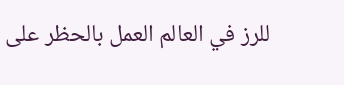للرز في العالم العمل بالحظر على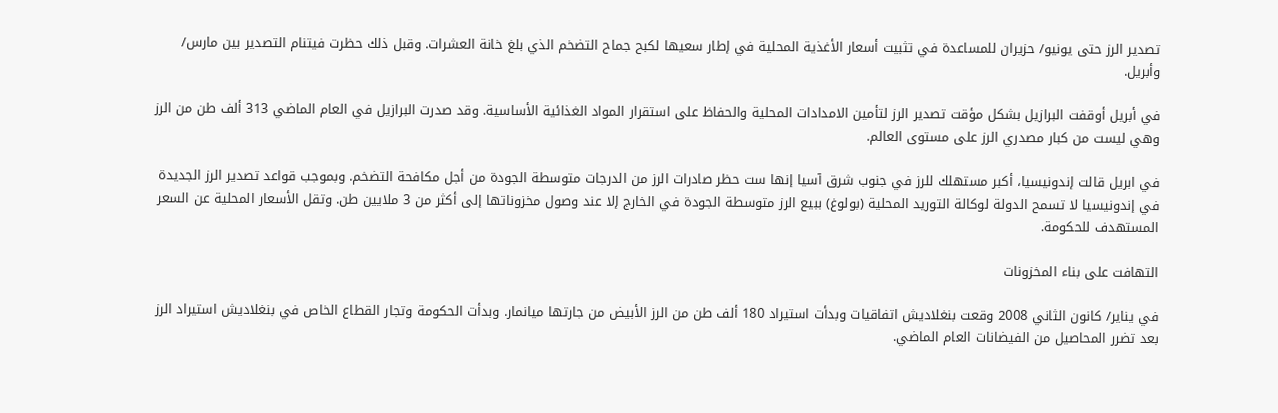تصدير الرز حتى يونيو/ حزيران للمساعدة في تثبيت أسعار الأغذية المحلية في إطار سعيها لكبح جماح التضخم الذي بلغ خانة العشرات. وقبل ذلك حظرت فيتنام التصدير بين مارس/ وأبريل.

في أبريل أوقفت البرازيل بشكل مؤقت تصدير الرز لتأمين الامدادات المحلية والحفاظ على استقرار المواد الغذائية الأساسية. وقد صدرت البرازيل في العام الماضي 313 ألف طن من الرز وهي ليست من كبار مصدري الرز على مستوى العالم.

في ابريل قالت إندونيسيا، أكبر مستهلك للرز في جنوب شرق آسيا إنها ست حظر صادرات الرز من الدرجات متوسطة الجودة من أجل مكافحة التضخم. وبموجب قواعد تصدير الرز الجديدة في إندونيسيا لا تسمح الدولة لوكالة التوريد المحلية (بولوغ) ببيع الرز متوسطة الجودة في الخارج إلا عند وصول مخزوناتها إلى أكثر من 3 ملايين طن. وتقل الأسعار المحلية عن السعر المستهدف للحكومة.

التهافت على بناء المخزونات

في يناير/ كانون الثاني 2008 وقعت بنغلاديش اتفاقيات وبدأت استيراد 180 ألف طن من الرز الأبيض من جارتها ميانمار. وبدأت الحكومة وتجار القطاع الخاص في بنغلاديش استيراد الرز بعد تضرر المحاصيل من الفيضانات العام الماضي.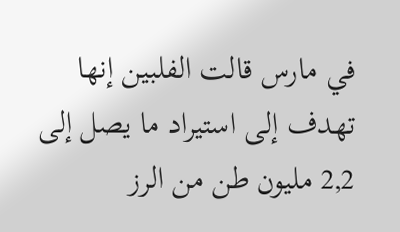في مارس قالت الفلبين إنها تهدف إلى استيراد ما يصل إلى 2,2 مليون طن من الرز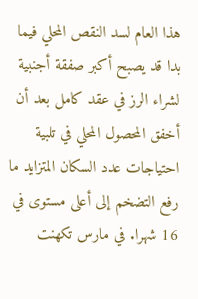هذا العام لسد النقص المحلي فيما بدا قد يصبح أكبر صفقة أجنبية لشراء الرز في عقد كامل بعد أن أخفق المحصول المحلي في تلبية احتياجات عدد السكان المتزايد ما رفع التضخم إلى أعلى مستوى في 16 شهرا. في مارس تكهنت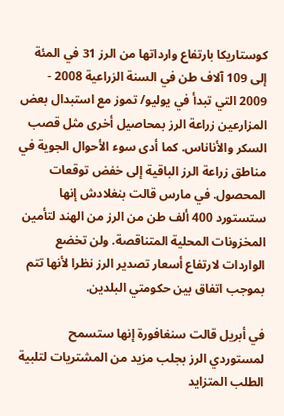كوستاريكا بارتفاع وارداتها من الرز 31 في المئة إلى 109 آلاف طن في السنة الزراعية 2008 - 2009 التي تبدأ في يوليو/ تموز مع استبدال بعض المزارعين زراعة الرز بمحاصيل أخرى مثل قصب السكر والأناناس. كما أدى سوء الأحوال الجوية في مناطق زراعة الرز الباقية إلى خفض توقعات المحصول. في مارس قالت بنغلادش إنها ستستورد 400 ألف طن من الرز من الهند لتأمين المخزونات المحلية المتناقصة. ولن تخضع الواردات لارتفاع أسعار تصدير الرز نظرا لأنها تتم بموجب اتفاق بين حكومتي البلدين.

في أبريل قالت سنغافورة إنها ستسمح لمستوردي الرز بجلب مزيد من المشتريات لتلبية الطلب المتزايد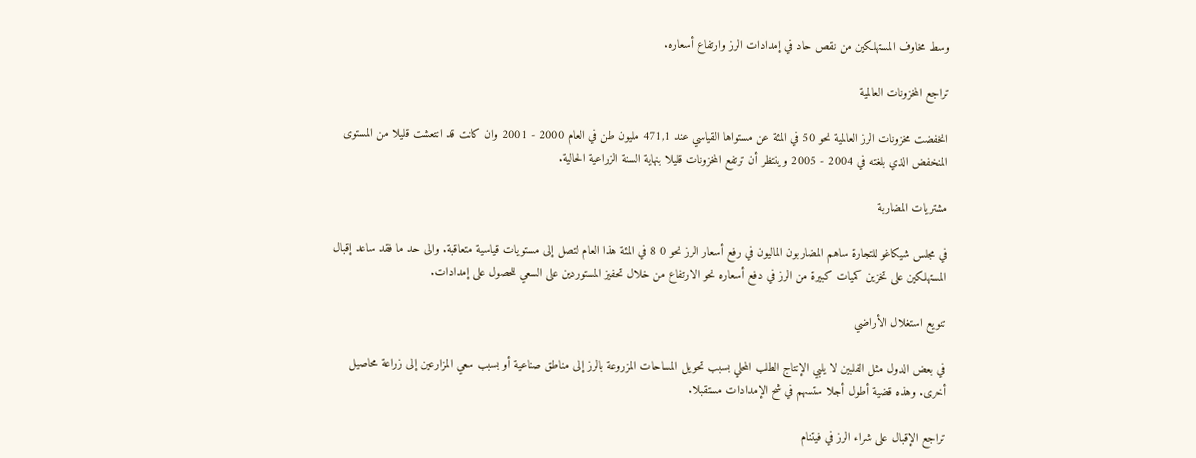وسط مخاوف المستهلكين من نقص حاد في إمدادات الرز وارتفاع أسعاره.

تراجع المخزونات العالمية

انخفضت مخزونات الرز العالمية نحو 50 في المئة عن مستواها القياسي عند 471,1 مليون طن في العام 2000 - 2001 وان كانت قد انتعشت قليلا من المستوى المنخفض الذي بلغته في 2004 - 2005 وينتظر أن ترتفع المخزونات قليلا بنهاية السنة الزراعية الحالية.

مشتريات المضاربة

في مجلس شيكاغو للتجارة ساهم المضاربون الماليون في رفع أسعار الرز نحو 0 8 في المئة هذا العام لتصل إلى مستويات قياسية متعاقبة. والى حد ما فقد ساعد إقبال المستهلكين على تخزين كميات كبيرة من الرز في دفع أسعاره نحو الارتفاع من خلال تحفيز المستوردين على السعي للحصول على إمدادات.

تنويع استغلال الأراضي

في بعض الدول مثل الفلبين لا يلبي الإنتاج الطلب المحلي بسبب تحويل المساحات المزروعة بالرز إلى مناطق صناعية أو بسبب سعي المزارعين إلى زراعة محاصيل أخرى. وهذه قضية أطول أجلا ستسهم في شح الإمدادات مستقبلا.

تراجع الإقبال على شراء الرز في فيتنام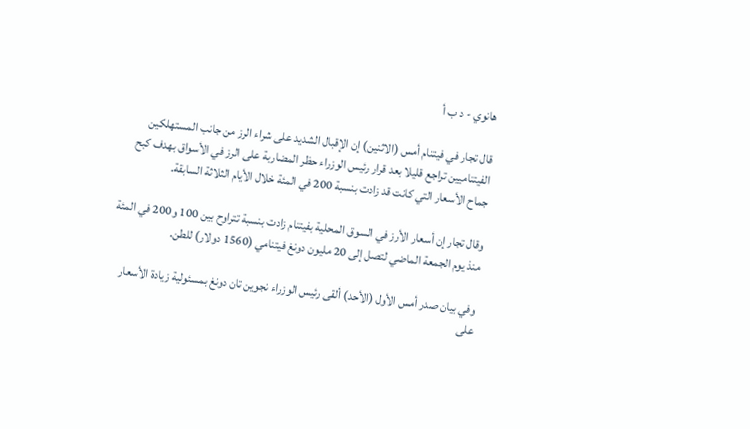هانوي - د ب أ

قال تجار في فيتنام أمس (الاثنين) إن الإقبال الشديد على شراء الرز من جانب المستهلكين الفيتناميين تراجع قليلا بعد قرار رئيس الوزراء حظر المضاربة على الرز في الأسواق بهدف كبح جماح الأسعار التي كانت قد زادت بنسبة 200 في المئة خلال الأيام الثلاثة السابقة.

وقال تجار إن أسعار الأرز في السوق المحلية بفيتنام زادت بنسبة تتراوح بين 100 و200 في المئة منذ يوم الجمعة الماضي لتصل إلى 20 مليون دونغ فيتنامي (1560 دولار) للطن.

وفي بيان صدر أمس الأول (الأحد) ألقى رئيس الوزراء نجوين تان دونغ بمسئولية زيادة الأسعار على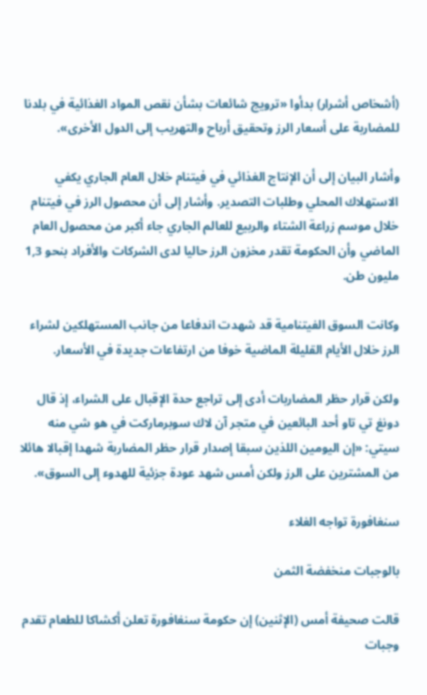(أشخاص أشرار) بدأوا «ترويج شائعات بشأن نقص المواد الغذائية في بلدنا للمضاربة على أسعار الرز وتحقيق أرباح والتهريب إلى الدول الأخرى».

وأشار البيان إلى أن الإنتاج الغذائي في فيتنام خلال العام الجاري يكفي الاستهلاك المحلي وطلبات التصدير. وأشار إلى أن محصول الرز في فيتنام خلال موسم زراعة الشتاء والربيع للعالم الجاري جاء أكبر من محصول العام الماضي وأن الحكومة تقدر مخزون الرز حاليا لدى الشركات والأفراد بنحو 1,3 مليون طن.

وكانت السوق الفيتنامية قد شهدت اندفاعا من جانب المستهلكين لشراء الرز خلال الأيام القليلة الماضية خوفا من ارتفاعات جديدة في الأسعار.

ولكن قرار حظر المضاربات أدى إلى تراجع حدة الإقبال على الشراء، إذ قال دونغ تي تاو أحد البائعين في متجر آن لاك سوبرماركت في هو شي منه سيتي: «إن اليومين اللذين سبقا إصدار قرار حظر المضاربة شهدا إقبالا هائلا من المشترين على الرز ولكن أمس شهد عودة جزئية للهدوء إلى السوق».

سنغافورة تواجه الغلاء

بالوجبات منخفضة الثمن

قالت صحيفة أمس (الإثنين) إن حكومة سنغافورة تعلن أكشاكا للطعام تقدم وجبات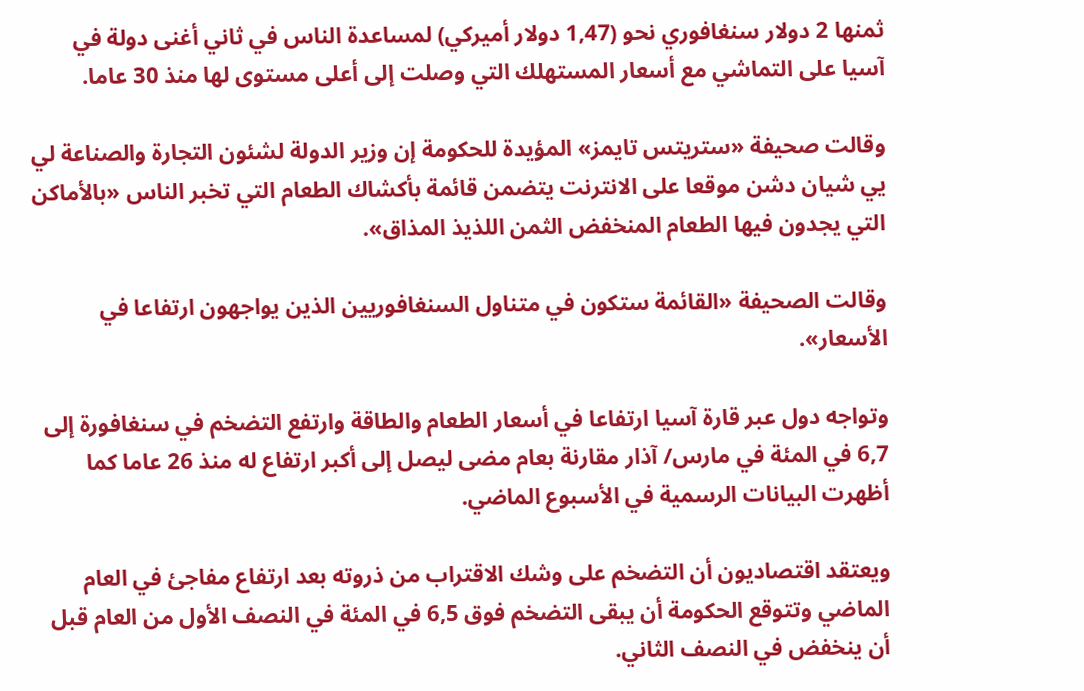ثمنها 2 دولار سنغافوري نحو (1,47 دولار أميركي) لمساعدة الناس في ثاني أغنى دولة في آسيا على التماشي مع أسعار المستهلك التي وصلت إلى أعلى مستوى لها منذ 30 عاما.

وقالت صحيفة «ستريتس تايمز» المؤيدة للحكومة إن وزير الدولة لشئون التجارة والصناعة لي يي شيان دشن موقعا على الانترنت يتضمن قائمة بأكشاك الطعام التي تخبر الناس «بالأماكن التي يجدون فيها الطعام المنخفض الثمن اللذيذ المذاق».

وقالت الصحيفة «القائمة ستكون في متناول السنغافوريين الذين يواجهون ارتفاعا في الأسعار».

وتواجه دول عبر قارة آسيا ارتفاعا في أسعار الطعام والطاقة وارتفع التضخم في سنغافورة إلى 6,7 في المئة في مارس/ آذار مقارنة بعام مضى ليصل إلى أكبر ارتفاع له منذ 26 عاما كما أظهرت البيانات الرسمية في الأسبوع الماضي.

ويعتقد اقتصاديون أن التضخم على وشك الاقتراب من ذروته بعد ارتفاع مفاجئ في العام الماضي وتتوقع الحكومة أن يبقى التضخم فوق 6,5 في المئة في النصف الأول من العام قبل أن ينخفض في النصف الثاني.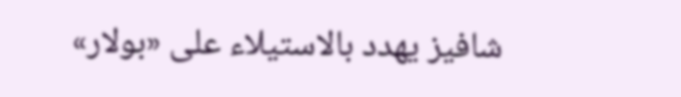شافيز يهدد بالاستيلاء على «بولار»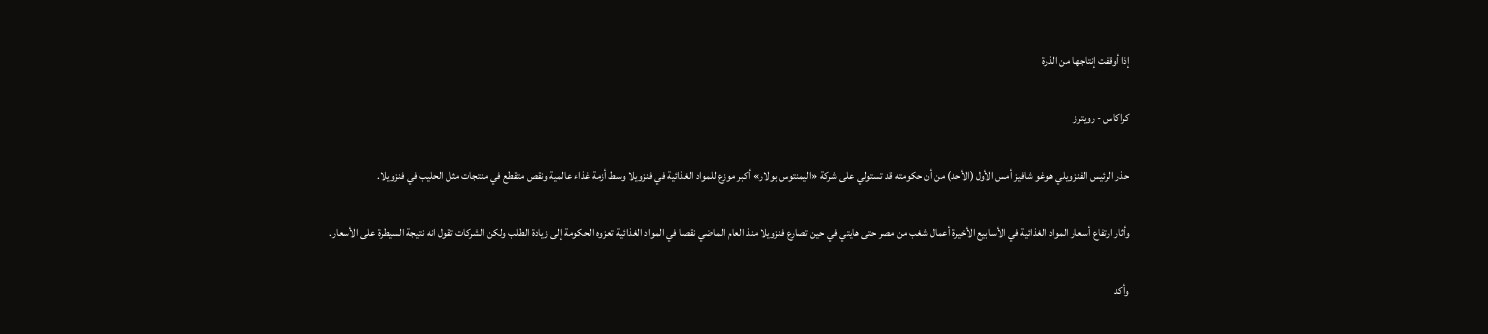إذا أوقفت إنتاجها من الذرة

كراكاس - رويترز

حذر الرئيس الفنزويلي هوغو شافيز أمس الأول (الأحد) من أن حكومته قد تستولي على شركة «اليمنتوس بولار» أكبر موزع للمواد الغذائية في فنزويلا وسط أزمة غذاء عالمية ونقص متقطع في منتجات مثل الحليب في فنزويلا.

وأثار ارتفاع أسعار المواد الغذائية في الأسابيع الأخيرة أعمال شغب من مصر حتى هايتي في حين تصارع فنزويلا منذ العام الماضي نقصا في المواد الغذائية تعزوه الحكومة إلى زيادة الطلب ولكن الشركات تقول انه نتيجة السيطرة على الأسعار.

وأكد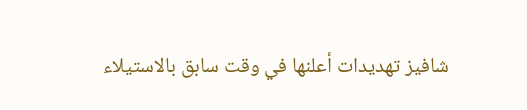شافيز تهديدات أعلنها في وقت سابق بالاستيلاء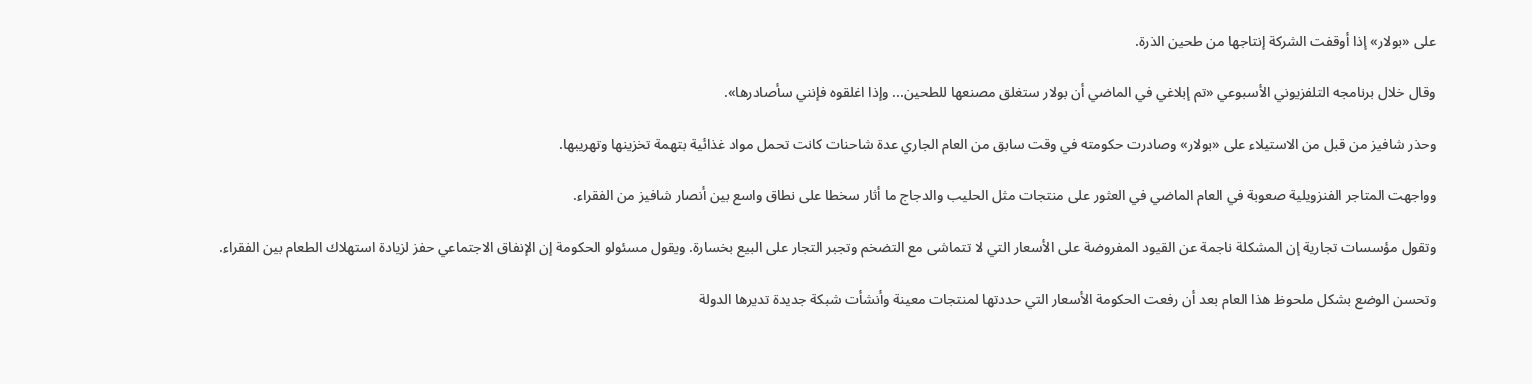على «بولار» إذا أوقفت الشركة إنتاجها من طحين الذرة.

وقال خلال برنامجه التلفزيوني الأسبوعي «تم إبلاغي في الماضي أن بولار ستغلق مصنعها للطحين... وإذا اغلقوه فإنني سأصادرها».

وحذر شافيز من قبل من الاستيلاء على «بولار» وصادرت حكومته في وقت سابق من العام الجاري عدة شاحنات كانت تحمل مواد غذائية بتهمة تخزينها وتهريبها.

وواجهت المتاجر الفنزويلية صعوبة في العام الماضي في العثور على منتجات مثل الحليب والدجاج ما أثار سخطا على نطاق واسع بين أنصار شافيز من الفقراء.

وتقول مؤسسات تجارية إن المشكلة ناجمة عن القيود المفروضة على الأسعار التي لا تتماشى مع التضخم وتجبر التجار على البيع بخسارة. ويقول مسئولو الحكومة إن الإنفاق الاجتماعي حفز لزيادة استهلاك الطعام بين الفقراء.

وتحسن الوضع بشكل ملحوظ هذا العام بعد أن رفعت الحكومة الأسعار التي حددتها لمنتجات معينة وأنشأت شبكة جديدة تديرها الدولة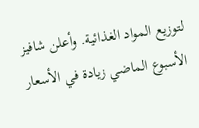لتوزيع المواد الغذائية. وأعلن شافيز الأسبوع الماضي زيادة في الأسعار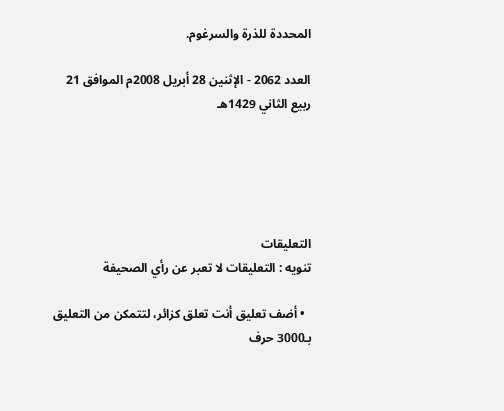المحددة للذرة والسرغوم.

العدد 2062 - الإثنين 28 أبريل 2008م الموافق 21 ربيع الثاني 1429هـ





التعليقات
تنويه : التعليقات لا تعبر عن رأي الصحيفة

  • أضف تعليق أنت تعلق كزائر، لتتمكن من التعليق بـ3000 حرف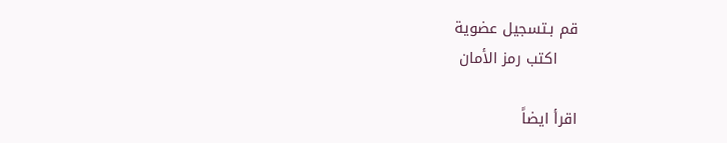قم بـتسجيل عضوية
    اكتب رمز الأمان

اقرأ ايضاً